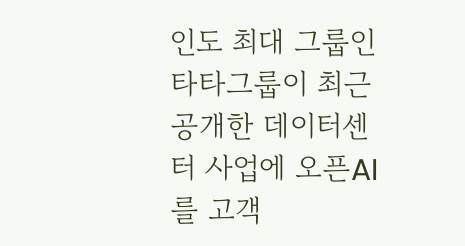인도 최대 그룹인 타타그룹이 최근 공개한 데이터센터 사업에 오픈AI를 고객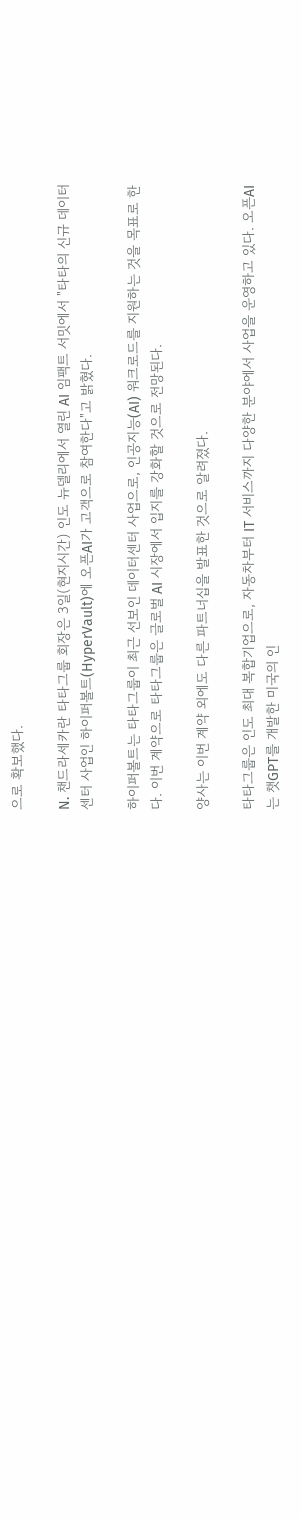으로 확보했다.

N. 챈드라세카란 타타그룹 회장은 3일(현지시간) 인도 뉴델리에서 열린 AI 임팩트 서밋에서 "타타의 신규 데이터센터 사업인 하이퍼볼트(HyperVault)에 오픈AI가 고객으로 참여한다"고 밝혔다.

하이퍼볼트는 타타그룹이 최근 선보인 데이터센터 사업으로, 인공지능(AI) 워크로드를 지원하는 것을 목표로 한다. 이번 계약으로 타타그룹은 글로벌 AI 시장에서 입지를 강화할 것으로 전망된다.

양사는 이번 계약 외에도 다른 파트너십을 발표한 것으로 알려졌다.

타타그룹은 인도 최대 복합기업으로, 자동차부터 IT 서비스까지 다양한 분야에서 사업을 운영하고 있다. 오픈AI는 챗GPT를 개발한 미국의 인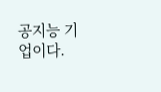공지능 기업이다.